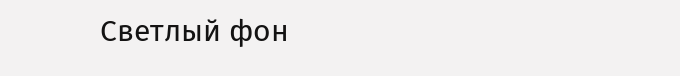Светлый фон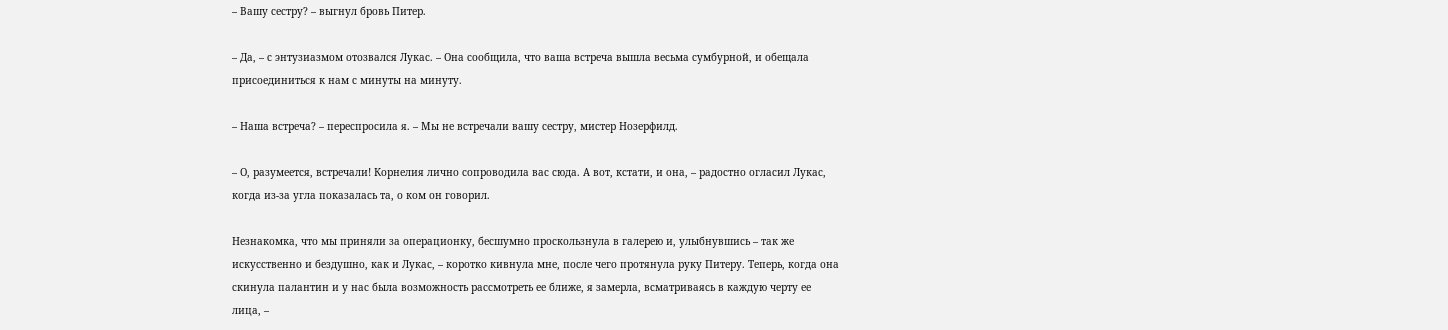– Вашу сестру? – выгнул бровь Питер.

– Да, – с энтузиазмом отозвался Лукас. – Она сообщила, что ваша встреча вышла весьма сумбурной, и обещала присоединиться к нам с минуты на минуту.

– Наша встреча? – переспросила я. – Мы не встречали вашу сестру, мистер Нозерфилд.

– О, разумеется, встречали! Корнелия лично сопроводила вас сюда. А вот, кстати, и она, – радостно огласил Лукас, когда из-за угла показалась та, о ком он говорил.

Незнакомка, что мы приняли за операционку, бесшумно проскользнула в галерею и, улыбнувшись – так же искусственно и бездушно, как и Лукас, – коротко кивнула мне, после чего протянула руку Питеру. Теперь, когда она скинула палантин и у нас была возможность рассмотреть ее ближе, я замерла, всматриваясь в каждую черту ее лица, –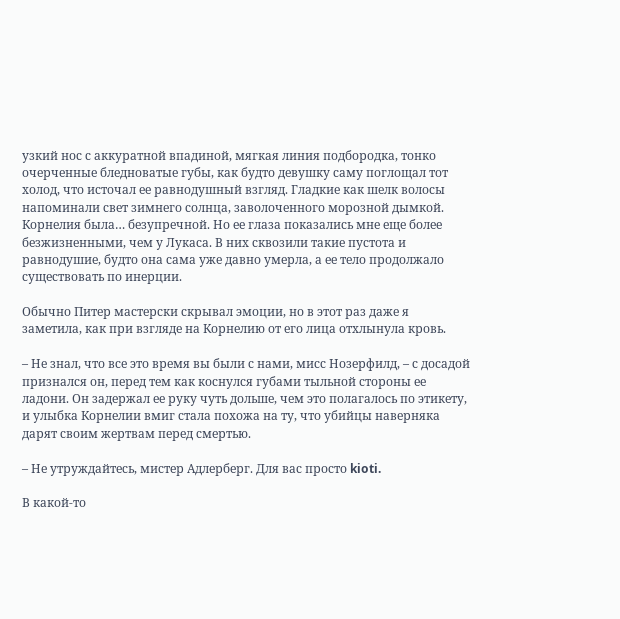узкий нос с аккуратной впадиной, мягкая линия подбородка, тонко очерченные бледноватые губы, как будто девушку саму поглощал тот холод, что источал ее равнодушный взгляд. Гладкие как шелк волосы напоминали свет зимнего солнца, заволоченного морозной дымкой. Корнелия была… безупречной. Но ее глаза показались мне еще более безжизненными, чем у Лукаса. В них сквозили такие пустота и равнодушие, будто она сама уже давно умерла, а ее тело продолжало существовать по инерции.

Обычно Питер мастерски скрывал эмоции, но в этот раз даже я заметила, как при взгляде на Корнелию от его лица отхлынула кровь.

– Не знал, что все это время вы были с нами, мисс Нозерфилд, – с досадой признался он, перед тем как коснулся губами тыльной стороны ее ладони. Он задержал ее руку чуть дольше, чем это полагалось по этикету, и улыбка Корнелии вмиг стала похожа на ту, что убийцы наверняка дарят своим жертвам перед смертью.

– Не утруждайтесь, мистер Адлерберг. Для вас просто kioti.

В какой-то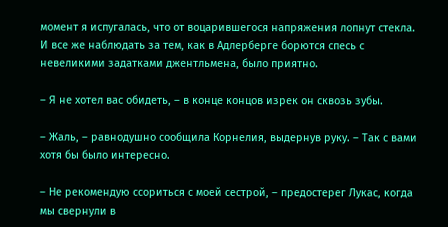момент я испугалась, что от воцарившегося напряжения лопнут стекла. И все же наблюдать за тем, как в Адлерберге борются спесь с невеликими задатками джентльмена, было приятно.

– Я не хотел вас обидеть, – в конце концов изрек он сквозь зубы.

– Жаль, – равнодушно сообщила Корнелия, выдернув руку. – Так с вами хотя бы было интересно.

– Не рекомендую ссориться с моей сестрой, – предостерег Лукас, когда мы свернули в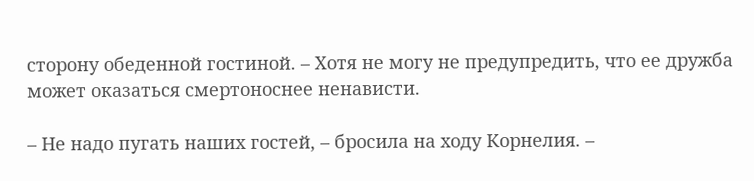сторону обеденной гостиной. – Хотя не могу не предупредить, что ее дружба может оказаться смертоноснее ненависти.

– Не надо пугать наших гостей, – бросила на ходу Корнелия. –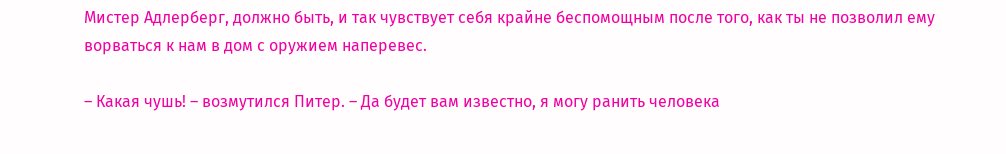Мистер Адлерберг, должно быть, и так чувствует себя крайне беспомощным после того, как ты не позволил ему ворваться к нам в дом с оружием наперевес.

– Какая чушь! – возмутился Питер. – Да будет вам известно, я могу ранить человека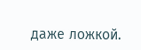даже ложкой.